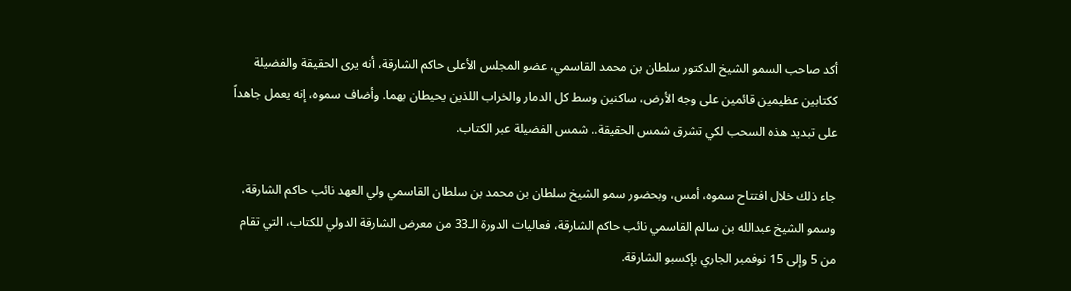أكد صاحب السمو الشيخ الدكتور سلطان بن محمد القاسمي، عضو المجلس الأعلى حاكم الشارقة، أنه يرى الحقيقة والفضيلة ككتابين عظيمين قائمين على وجه الأرض، ساكنين وسط كل الدمار والخراب اللذين يحيطان بهما. وأضاف سموه، إنه يعمل جاهداً على تبديد هذه السحب لكي تشرق شمس الحقيقة.. شمس الفضيلة عبر الكتاب.

جاء ذلك خلال افتتاح سموه، أمس، وبحضور سمو الشيخ سلطان بن محمد بن سلطان القاسمي ولي العهد نائب حاكم الشارقة، وسمو الشيخ عبدالله بن سالم القاسمي نائب حاكم الشارقة، فعاليات الدورة الـ33 من معرض الشارقة الدولي للكتاب، التي تقام من 5 وإلى 15 نوفمبر الجاري بإكسبو الشارقة.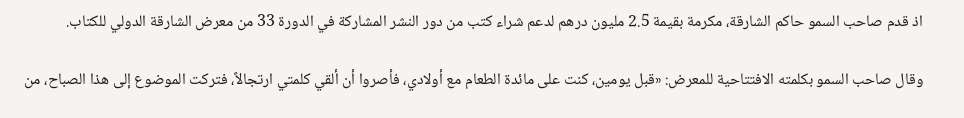اذ قدم صاحب السمو حاكم الشارقة، مكرمة بقيمة 2.5 مليون درهم لدعم شراء كتب من دور النشر المشاركة في الدورة 33 من معرض الشارقة الدولي للكتاب.

وقال صاحب السمو بكلمته الافتتاحية للمعرض: «قبل يومين، كنت على مائدة الطعام مع أولادي، فأصروا أن ألقي كلمتي ارتجالاً، فتركت الموضوع إلى هذا الصباح، من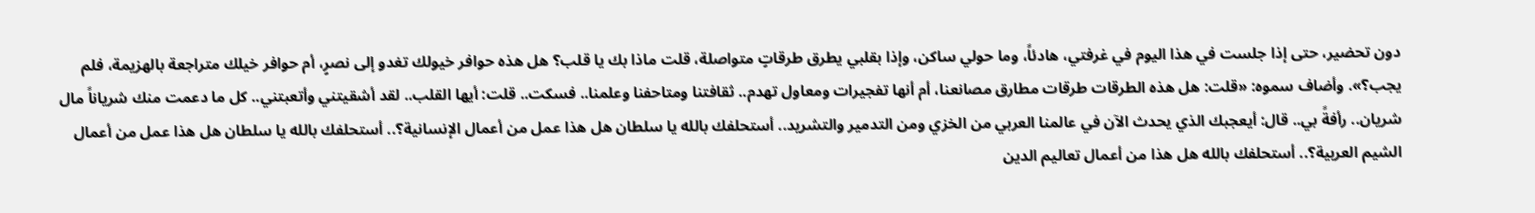دون تحضير، حتى إذا جلست في هذا اليوم في غرفتي، هادئاً، وما حولي ساكن، وإذا بقلبي يطرق طرقاتٍ متواصلة، قلت ماذا بك يا قلب؟ هل هذه حوافر خيولك تغدو إلى نصرٍ، أم حوافر خيلك متراجعة بالهزيمة، فلم يجب؟». وأضاف سموه: «قلت: هل هذه الطرقات طرقات مطارق مصانعنا، أم أنها تفجيرات ومعاول تهدم.. ثقافتنا ومتاحفنا وعلمنا.. فسكت.. قلت: أيها القلب.. لقد أشقيتني وأتعبتني.. كل ما دعمت منك شرياناً مال شريان.. رأفةً بي.. قال: أيعجبك الذي يحدث الآن في عالمنا العربي من الخزي ومن التدمير والتشريد.. أستحلفك بالله يا سلطان هل هذا عمل من أعمال الإنسانية؟.. أستحلفك بالله يا سلطان هل هذا عمل من أعمال الشيم العربية؟.. أستحلفك بالله هل هذا من أعمال تعاليم الدين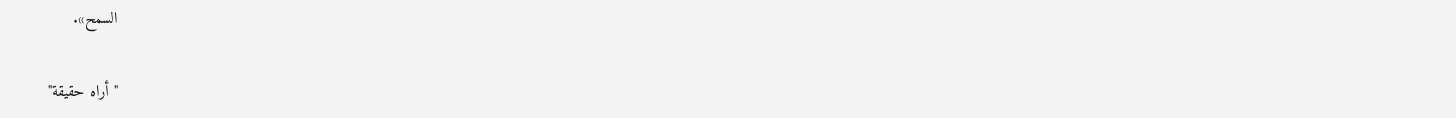السمح».

"أراه حقيقة"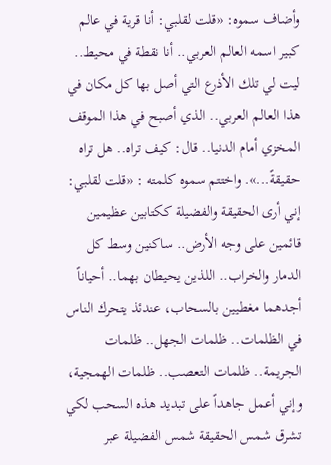وأضاف سموه: «قلت لقلبي: أنا قرية في عالم كبير اسمه العالم العربي.. أنا نقطة في محيط.. ليت لي تلك الأذرع التي أصل بها كل مكان في هذا العالم العربي.. الذي أصبح في هذا الموقف المخزي أمام الدنيا.. قال: كيف تراه.. هل تراه حقيقةً...». واختتم سموه كلمته : «قلت لقلبي: إني أرى الحقيقة والفضيلة ككتابين عظيمين قائمين على وجه الأرض.. ساكنين وسط كل الدمار والخراب.. اللذين يحيطان بهما.. أحياناً أجدهما مغطيين بالسحاب، عندئذ يتحرك الناس في الظلمات.. ظلمات الجهل.. ظلمات الجريمة.. ظلمات التعصب.. ظلمات الهمجية، وإني أعمل جاهداً على تبديد هذه السحب لكي تشرق شمس الحقيقة شمس الفضيلة عبر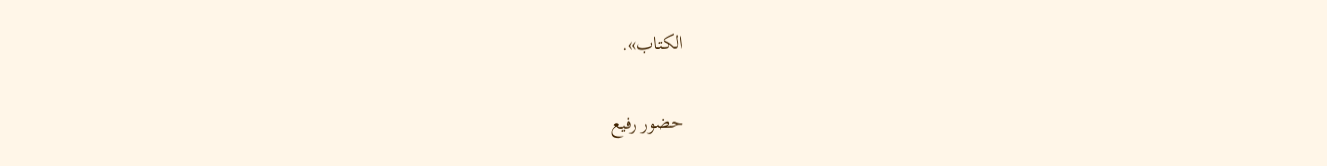الكتاب».

حضور رفيع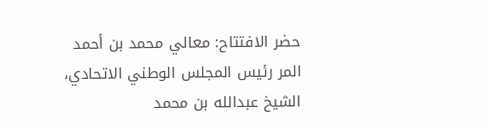حضر الافتتاح: معالي محمد بن أحمد المر رئيس المجلس الوطني الاتحادي، الشيخ عبدالله بن محمد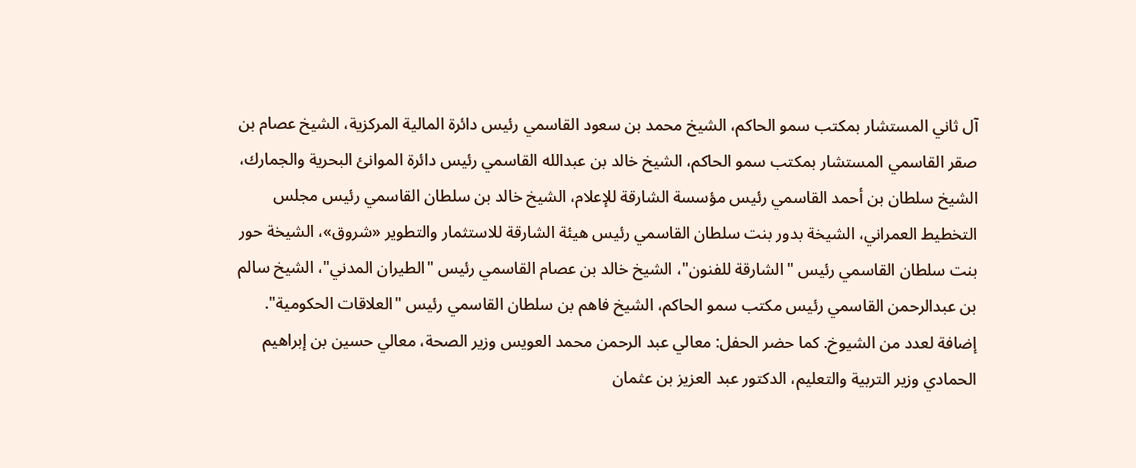آل ثاني المستشار بمكتب سمو الحاكم، الشيخ محمد بن سعود القاسمي رئيس دائرة المالية المركزية، الشيخ عصام بن صقر القاسمي المستشار بمكتب سمو الحاكم، الشيخ خالد بن عبدالله القاسمي رئيس دائرة الموانئ البحرية والجمارك، الشيخ سلطان بن أحمد القاسمي رئيس مؤسسة الشارقة للإعلام، الشيخ خالد بن سلطان القاسمي رئيس مجلس التخطيط العمراني، الشيخة بدور بنت سلطان القاسمي رئيس هيئة الشارقة للاستثمار والتطوير «شروق»، الشيخة حور بنت سلطان القاسمي رئيس "الشارقة للفنون"، الشيخ خالد بن عصام القاسمي رئيس "الطيران المدني"، الشيخ سالم بن عبدالرحمن القاسمي رئيس مكتب سمو الحاكم، الشيخ فاهم بن سلطان القاسمي رئيس "العلاقات الحكومية". إضافة لعدد من الشيوخ. كما حضر الحفل: معالي عبد الرحمن محمد العويس وزير الصحة، معالي حسين بن إبراهيم الحمادي وزير التربية والتعليم، الدكتور عبد العزيز بن عثمان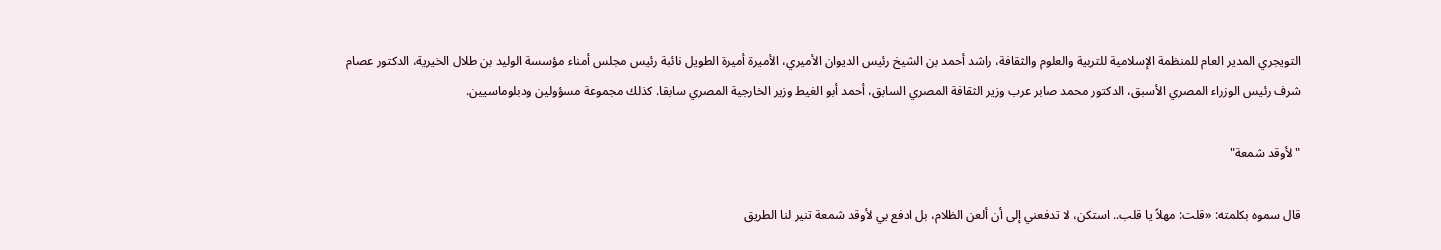التويجري المدير العام للمنظمة الإسلامية للتربية والعلوم والثقافة، راشد أحمد بن الشيخ رئيس الديوان الأميري، الأميرة أميرة الطويل نائبة رئيس مجلس أمناء مؤسسة الوليد بن طلال الخيرية، الدكتور عصام شرف رئيس الوزراء المصري الأسبق، الدكتور محمد صابر عرب وزير الثقافة المصري السابق، أحمد أبو الغيط وزير الخارجية المصري سابقا. كذلك مجموعة مسؤولين ودبلوماسيين.

"لأوقد شمعة"

قال سموه بكلمته: «قلت: مهلاً يا قلب.. استكن، لا تدفعني إلى أن ألعن الظلام، بل ادفع بي لأوقد شمعة تنير لنا الطريق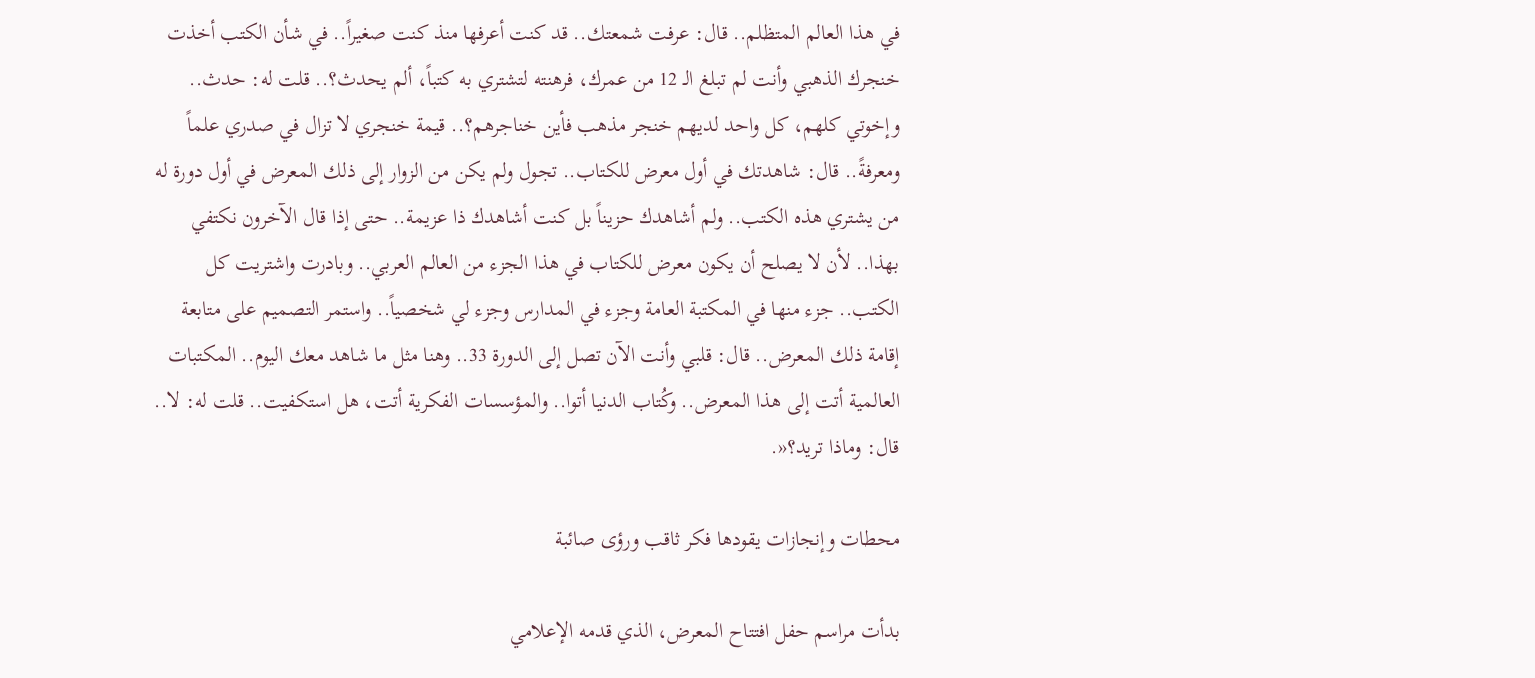في هذا العالم المتظلم.. قال: عرفت شمعتك.. قد كنت أعرفها منذ كنت صغيراً.. في شأن الكتب أخذت خنجرك الذهبي وأنت لم تبلغ الـ 12 من عمرك، فرهنته لتشتري به كتباً، ألم يحدث؟.. قلت له: حدث.. وإخوتي كلهم، كل واحد لديهم خنجر مذهب فأين خناجرهم؟.. قيمة خنجري لا تزال في صدري علماً ومعرفةً.. قال: شاهدتك في أول معرض للكتاب.. تجول ولم يكن من الزوار إلى ذلك المعرض في أول دورة له من يشتري هذه الكتب.. ولم أشاهدك حزيناً بل كنت أشاهدك ذا عزيمة.. حتى إذا قال الآخرون نكتفي بهذا.. لأن لا يصلح أن يكون معرض للكتاب في هذا الجزء من العالم العربي.. وبادرت واشتريت كل الكتب.. جزء منها في المكتبة العامة وجزء في المدارس وجزء لي شخصياً.. واستمر التصميم على متابعة إقامة ذلك المعرض.. قال: قلبي وأنت الآن تصل إلى الدورة 33.. وهنا مثل ما شاهد معك اليوم.. المكتبات العالمية أتت إلى هذا المعرض.. وكُتاب الدنيا أتوا.. والمؤسسات الفكرية أتت، هل استكفيت.. قلت له: لا.. قال: وماذا تريد؟«.

محطات وإنجازات يقودها فكر ثاقب ورؤى صائبة

بدأت مراسم حفل افتتاح المعرض، الذي قدمه الإعلامي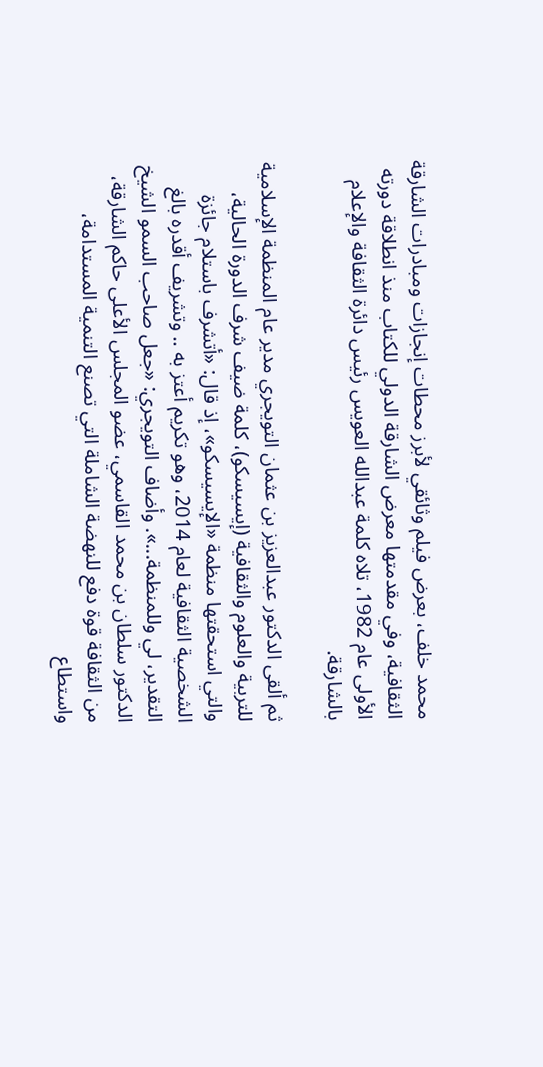محمد خلف، بعرض فيلم وثائقي لأبرز محطات إنجازات ومبادرات الشارقة الثقافية، وفي مقدمتها معرض الشارقة الدولي للكتاب منذ انطلاقة دورته الأولى عام 1982، تلاه كلمة عبدالله العويس رئيس دائرة الثقافة والإعلام بالشارقة.

ثم ألقى الدكتور عبدالعزيز بن عثمان التويجري مدير عام المنظمة الإسلامية للتربية والعلوم والثقافية (إيسيسكو)، كلمة ضيف شرف الدورة الحالية، والتي استحقتها منظمة «الإيسيسكو»، إذ قال: «أتشرف باستلام جائزة الشخصية الثقافية لعام 2014، وهو تكريم أعتز به .. وتشريف أقدره بالغ التقدير، لي وللمنظمة...». وأضاف التويجري: «جعل صاحب السمو الشيخ الدكتور سلطان بن محمد القاسمي، عضو المجلس الأعلى حاكم الشارقة، من الثقافة قوة دفع للنهضة الشاملة التي تصنع التنمية المستدامة، واستطاع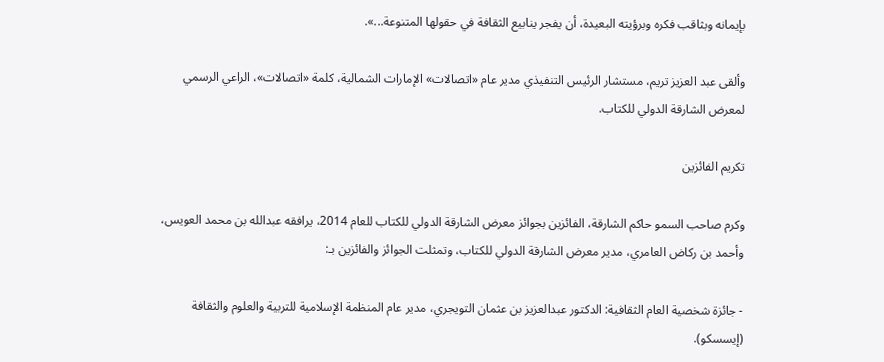بإيمانه وبثاقب فكره وبرؤيته البعيدة، أن يفجر ينابيع الثقافة في حقولها المتنوعة...».

وألقى عبد العزيز تريم، مستشار الرئيس التنفيذي مدير عام «اتصالات» الإمارات الشمالية، كلمة «اتصالات»، الراعي الرسمي لمعرض الشارقة الدولي للكتاب.

تكريم الفائزين

وكرم صاحب السمو حاكم الشارقة، الفائزين بجوائز معرض الشارقة الدولي للكتاب للعام 2014، يرافقه عبدالله بن محمد العويس، وأحمد بن ركاض العامري، مدير معرض الشارقة الدولي للكتاب، وتمثلت الجوائز والفائزين بـ:

- جائزة شخصية العام الثقافية: الدكتور عبدالعزيز بن عثمان التويجري، مدير عام المنظمة الإسلامية للتربية والعلوم والثقافة (إيسسكو).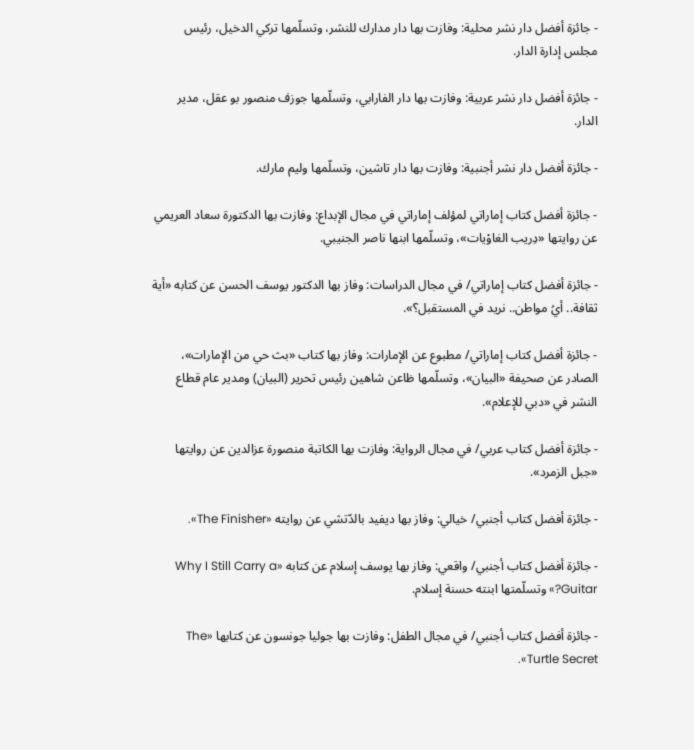- جائزة أفضل دار نشر محلية: وفازت بها دار مدارك للنشر، وتسلّمها تركي الدخيل، رئيس مجلس إدارة الدار.

- جائزة أفضل دار نشر عربية: وفازت بها دار الفارابي، وتسلّمها جوزف منصور بو عقل، مدير الدار.

- جائزة أفضل دار نشر أجنبية: وفازت بها دار تاشين، وتسلّمها وليم مارك.

- جائزة أفضل كتاب إماراتي لمؤلف إماراتي في مجال الإبداع: وفازت بها الدكتورة سعاد العريمي عن روايتها «دِريب الغاوْيات»، وتسلّمها ابنها ناصر الجنيبي.

- جائزة أفضل كتاب إماراتي/ في مجال الدراسات: وفاز بها الدكتور يوسف الحسن عن كتابه «أية ثقافة.. أيُ مواطن.. نريد في المستقبل؟».

- جائزة أفضل كتاب إماراتي/ مطبوع عن الإمارات: وفاز بها كتاب «بث حي من الإمارات»، الصادر عن صحيفة «البيان»، وتسلّمها ظاعن شاهين رئيس تحرير (البيان) ومدير عام قطاع النشر في «دبي للإعلام».

- جائزة أفضل كتاب عربي/ في مجال الرواية: وفازت بها الكاتبة منصورة عزالدين عن روايتها «جبل الزمرد».

- جائزة أفضل كتاب أجنبي/ خيالي: وفاز بها ديفيد بالدّتشي عن روايته «The Finisher».

- جائزة أفضل كتاب أجنبي/ واقعي: وفاز بها يوسف إسلام عن كتابه «Why I Still Carry a Guitar?» وتسلّمتها ابنته حسنة إسلام.

- جائزة أفضل كتاب أجنبي/ في مجال الطفل: وفازت بها جوليا جونسون عن كتابها «The Turtle Secret».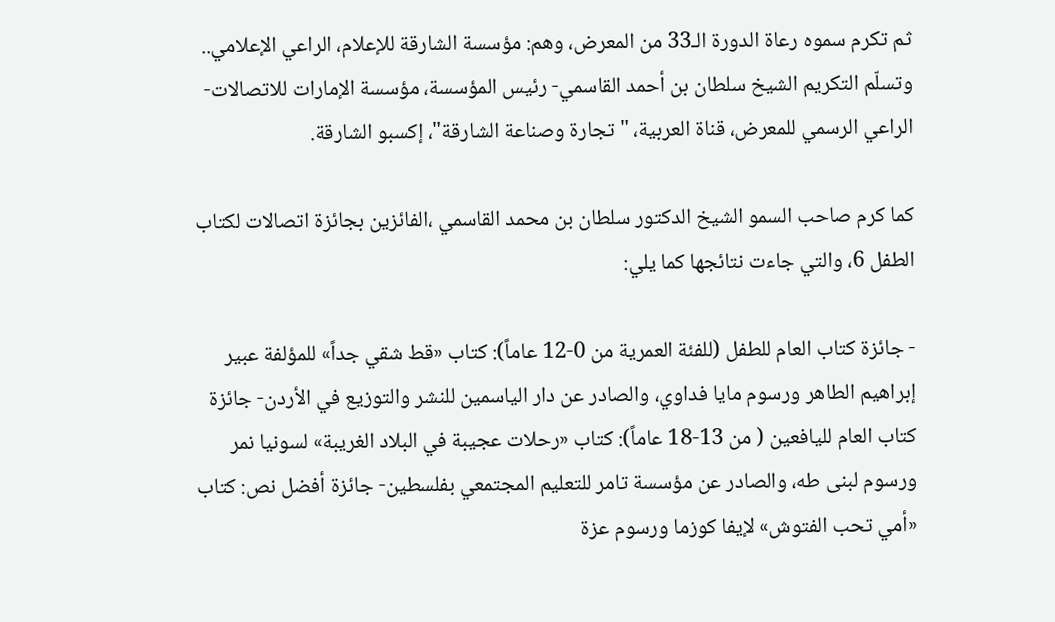ثم تكرم سموه رعاة الدورة الـ33 من المعرض، وهم: مؤسسة الشارقة للإعلام، الراعي الإعلامي.. وتسلّم التكريم الشيخ سلطان بن أحمد القاسمي- رئيس المؤسسة، مؤسسة الإمارات للاتصالات- الراعي الرسمي للمعرض، قناة العربية، "تجارة وصناعة الشارقة"، إكسبو الشارقة.

كما كرم صاحب السمو الشيخ الدكتور سلطان بن محمد القاسمي ،الفائزين بجائزة اتصالات لكتاب الطفل 6، والتي جاءت نتائجها كما يلي:

- جائزة كتاب العام للطفل (للفئة العمرية من 0-12 عاماً): كتاب «قط شقي جداً» للمؤلفة عبير إبراهيم الطاهر ورسوم مايا فداوي، والصادر عن دار الياسمين للنشر والتوزيع في الأردن- جائزة كتاب العام لليافعين ( من 13-18 عاماً): كتاب «رحلات عجيبة في البلاد الغريبة» لسونيا نمر ورسوم لبنى طه، والصادر عن مؤسسة تامر للتعليم المجتمعي بفلسطين- جائزة أفضل نص: كتاب «أمي تحب الفتوش» لإيفا كوزما ورسوم عزة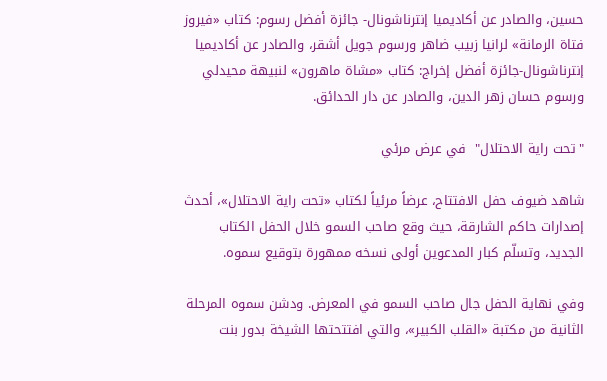حسين، والصادر عن أكاديميا إنترناشونال- جائزة أفضل رسوم: كتاب «فيروز فتاة الرمانة» لرانيا زبيب ضاهر ورسوم جويل أشقر، والصادر عن أكاديميا إنترناشونال-جائزة أفضل إخراج: كتاب «مشاة ماهرون» لنبيهة محيدلي ورسوم حسان زهر الدين، والصادر عن دار الحدائق.

"تحت راية الاحتلال"  في عرض مرئي

شاهد ضيوف حفل الافتتاح، عرضاً مرئياً لكتاب «تحت راية الاحتلال»، أحدث إصدارات حاكم الشارقة، حيث وقع صاحب السمو خلال الحفل الكتاب الجديد، وتسلّم كبار المدعوين أولى نسخه ممهورة بتوقيع سموه.

وفي نهاية الحفل جال صاحب السمو في المعرض. ودشن سموه المرحلة الثانية من مكتبة «القلب الكبير»، والتي افتتحتها الشيخة بدور بنت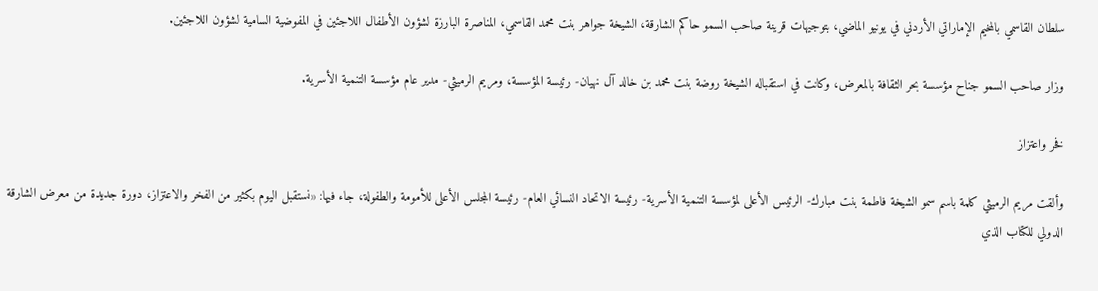سلطان القاسمي بالمخيم الإماراتي الأردني في يونيو الماضي، بتوجيهات قرينة صاحب السمو حاكم الشارقة، الشيخة جواهر بنت محمد القاسمي، المناصرة البارزة لشؤون الأطفال اللاجئين في المفوضية السامية لشؤون اللاجئين.

وزار صاحب السمو جناح مؤسسة بحر الثقافة بالمعرض، وكانت في استقباله الشيخة روضة بنت محمد بن خالد آل نهيان- رئيسة المؤسسة، ومريم الرميثي- مدير عام مؤسسة التنمية الأسرية.

فخر واعتزاز

وألقت مريم الرميثي كلمة باسم سمو الشيخة فاطمة بنت مبارك- الرئيس الأعلى لمؤسسة التنمية الأسرية- رئيسة الاتحاد النسائي العام- رئيسة المجلس الأعلى للأمومة والطفولة، جاء فيها: «نستقبل اليوم بكثير من الفخر والاعتزاز، دورة جديدة من معرض الشارقة الدولي للكتاب الذي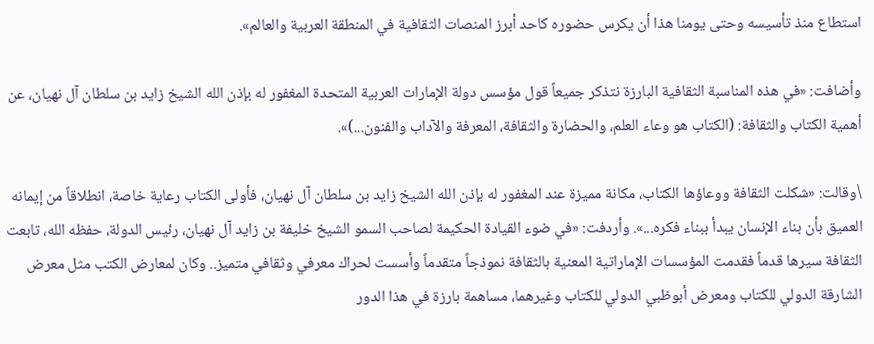استطاع منذ تأسيسه وحتى يومنا هذا أن يكرس حضوره كاحد أبرز المنصات الثقافية في المنطقة العربية والعالم».

وأضافت: «في هذه المناسبة الثقافية البارزة نتذكر جميعاً قول مؤسس دولة الإمارات العربية المتحدة المغفور له بإذن الله الشيخ زايد بن سلطان آل نهيان، عن أهمية الكتاب والثقافة: (الكتاب هو وعاء العلم، والحضارة والثقافة، المعرفة والآداب والفنون...)».

\وقالت: «شكلت الثقافة ووعاؤها الكتاب، مكانة مميزة عند المغفور له بإذن الله الشيخ زايد بن سلطان آل نهيان، فأولى الكتاب رعاية خاصة، انطلاقاً من إيمانه العميق بأن بناء الإنسان يبدأ ببناء فكره...». وأردفت: «في ضوء القيادة الحكيمة لصاحب السمو الشيخ خليفة بن زايد آل نهيان، رئيس الدولة، حفظه الله، تابعت الثقافة سيرها قدماً فقدمت المؤسسات الإماراتية المعنية بالثقافة نموذجاً متقدماً وأسست لحراك معرفي وثقافي متميز.. وكان لمعارض الكتب مثل معرض الشارقة الدولي للكتاب ومعرض أبوظبي الدولي للكتاب وغيرهما، مساهمة بارزة في هذا الدور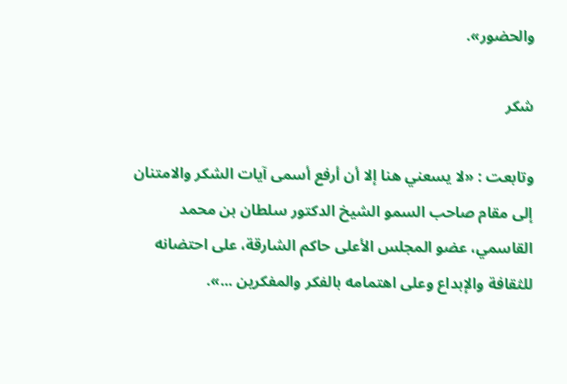والحضور».

شكر

وتابعت : «لا يسعني هنا إلا أن أرفع أسمى آيات الشكر والامتنان إلى مقام صاحب السمو الشيخ الدكتور سلطان بن محمد القاسمي، عضو المجلس الأعلى حاكم الشارقة، على احتضانه للثقافة والإبداع وعلى اهتمامه بالفكر والمفكرين ...».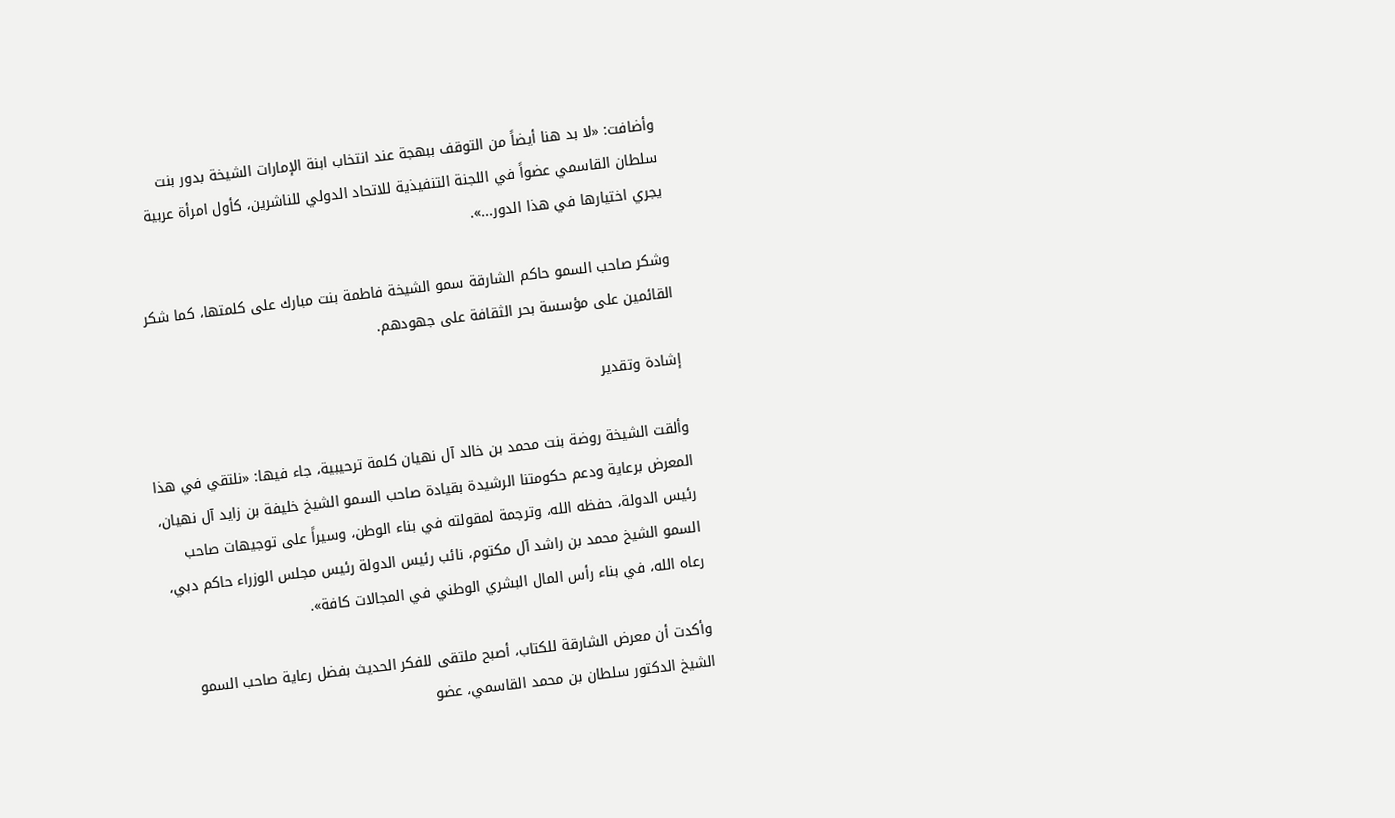وأضافت: «لا بد هنا أيضاً من التوقف ببهجة عند انتخاب ابنة الإمارات الشيخة بدور بنت سلطان القاسمي عضواً في اللجنة التنفيذية للاتحاد الدولي للناشرين، كأول امرأة عربية يجري اختيارها في هذا الدور...».

وشكر صاحب السمو حاكم الشارقة سمو الشيخة فاطمة بنت مبارك على كلمتها، كما شكر القائمين على مؤسسة بحر الثقافة على جهودهم.

إشادة وتقدير

وألقت الشيخة روضة بنت محمد بن خالد آل نهيان كلمة ترحيبية، جاء فيها: «نلتقي في هذا المعرض برعاية ودعم حكومتنا الرشيدة بقيادة صاحب السمو الشيخ خليفة بن زايد آل نهيان، رئيس الدولة، حفظه الله، وترجمة لمقولته في بناء الوطن، وسيراً على توجيهات صاحب السمو الشيخ محمد بن راشد آل مكتوم، نائب رئيس الدولة رئيس مجلس الوزراء حاكم دبي، رعاه الله، في بناء رأس المال البشري الوطني في المجالات كافة».

وأكدت أن معرض الشارقة للكتاب، أصبح ملتقى للفكر الحديث بفضل رعاية صاحب السمو الشيخ الدكتور سلطان بن محمد القاسمي، عضو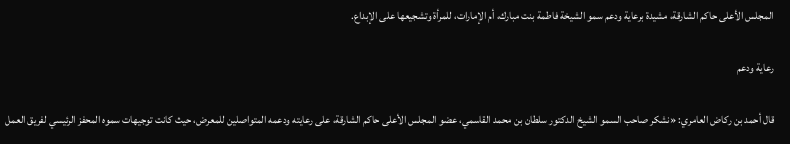المجلس الأعلى حاكم الشارقة، مشيدة برعاية ودعم سمو الشيخة فاطمة بنت مبارك، أم الإمارات، للمرأة وتشجيعها على الإبداع.

رعاية ودعم

قال أحمد بن ركاض العامري: «نشكر صاحب السمو الشيخ الدكتور سلطان بن محمد القاسمي، عضو المجلس الأعلى حاكم الشارقة، على رعايته ودعمه المتواصلين للمعرض، حيث كانت توجيهات سموه المحفز الرئيسي لفريق العمل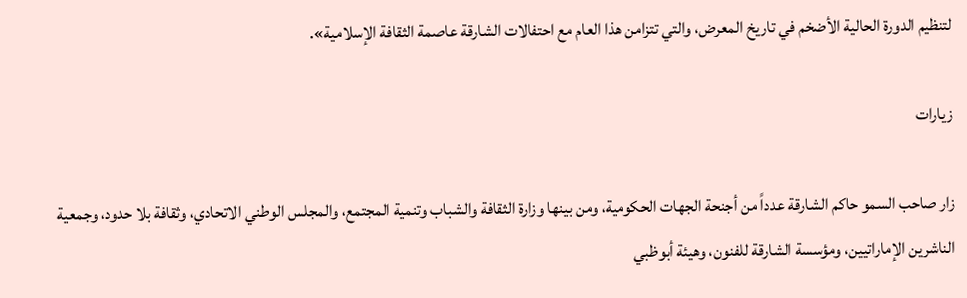لتنظيم الدورة الحالية الأضخم في تاريخ المعرض، والتي تتزامن هذا العام مع احتفالات الشارقة عاصمة الثقافة الإسلامية».

زيارات

زار صاحب السمو حاكم الشارقة عدداً من أجنحة الجهات الحكومية، ومن بينها وزارة الثقافة والشباب وتنمية المجتمع، والمجلس الوطني الاتحادي، وثقافة بلا حدود، وجمعية الناشرين الإماراتيين، ومؤسسة الشارقة للفنون، وهيئة أبوظبي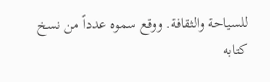للسياحة والثقافة. ووقع سموه عدداً من نسخ كتابه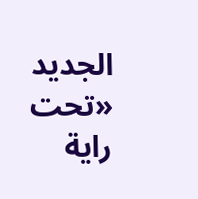الجديد «تحت راية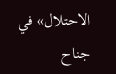الاحتلال» في جناح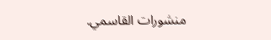منشورات القاسمي.